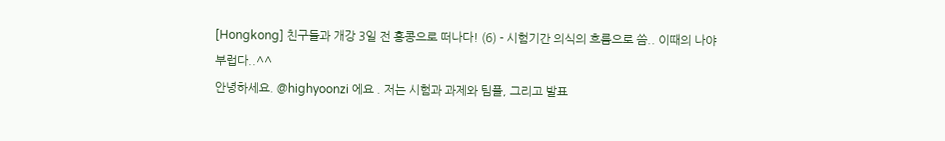[Hongkong] 친구들과 개강 3일 전 홍콩으로 떠나다! (6) - 시험기간 의식의 흐름으로 씀.. 이때의 나야 부럽다..^^
안녕하세요. @highyoonzi 에요 . 저는 시험과 과제와 팀플, 그리고 발표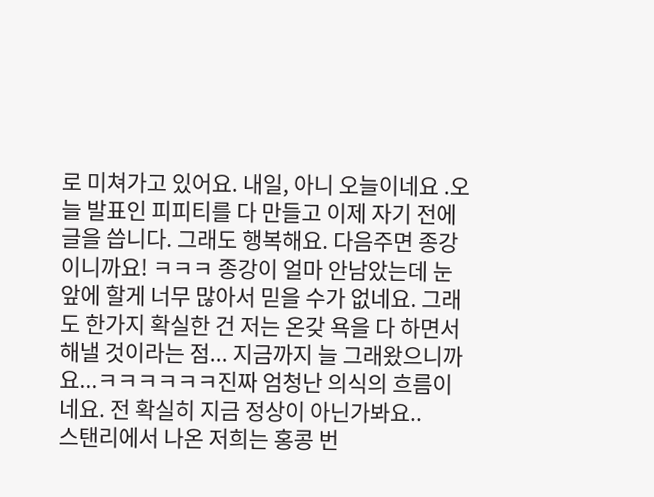로 미쳐가고 있어요. 내일, 아니 오늘이네요 .오늘 발표인 피피티를 다 만들고 이제 자기 전에 글을 씁니다. 그래도 행복해요. 다음주면 종강이니까요! ㅋㅋㅋ 종강이 얼마 안남았는데 눈앞에 할게 너무 많아서 믿을 수가 없네요. 그래도 한가지 확실한 건 저는 온갖 욕을 다 하면서 해낼 것이라는 점... 지금까지 늘 그래왔으니까요...ㅋㅋㅋㅋㅋㅋ진짜 엄청난 의식의 흐름이네요. 전 확실히 지금 정상이 아닌가봐요..
스탠리에서 나온 저희는 홍콩 번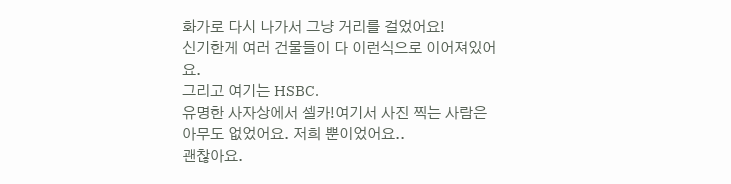화가로 다시 나가서 그냥 거리를 걸었어요!
신기한게 여러 건물들이 다 이런식으로 이어져있어요.
그리고 여기는 HSBC.
유명한 사자상에서 셀카!여기서 사진 찍는 사람은 아무도 없었어요. 저희 뿐이었어요..
괜찮아요.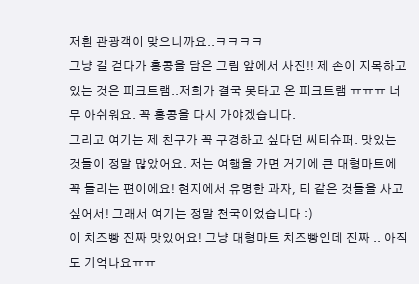저흰 관광객이 맞으니까요..ㅋㅋㅋㅋ
그냥 길 걷다가 홍콩을 담은 그림 앞에서 사진!! 제 손이 지목하고 있는 것은 피크트램..저희가 결국 못타고 온 피크트램 ㅠㅠㅠ 너무 아쉬워요. 꼭 홍콩을 다시 가야겠습니다.
그리고 여기는 제 친구가 꼭 구경하고 싶다던 씨티슈퍼. 맛있는 것들이 정말 많았어요. 저는 여행을 가면 거기에 큰 대형마트에 꼭 들리는 편이에요! 현지에서 유명한 과자, 티 같은 것들을 사고 싶어서! 그래서 여기는 정말 천국이었습니다 :)
이 치즈빵 진짜 맛있어요! 그냥 대형마트 치즈빵인데 진짜 .. 아직도 기억나요ㅠㅠ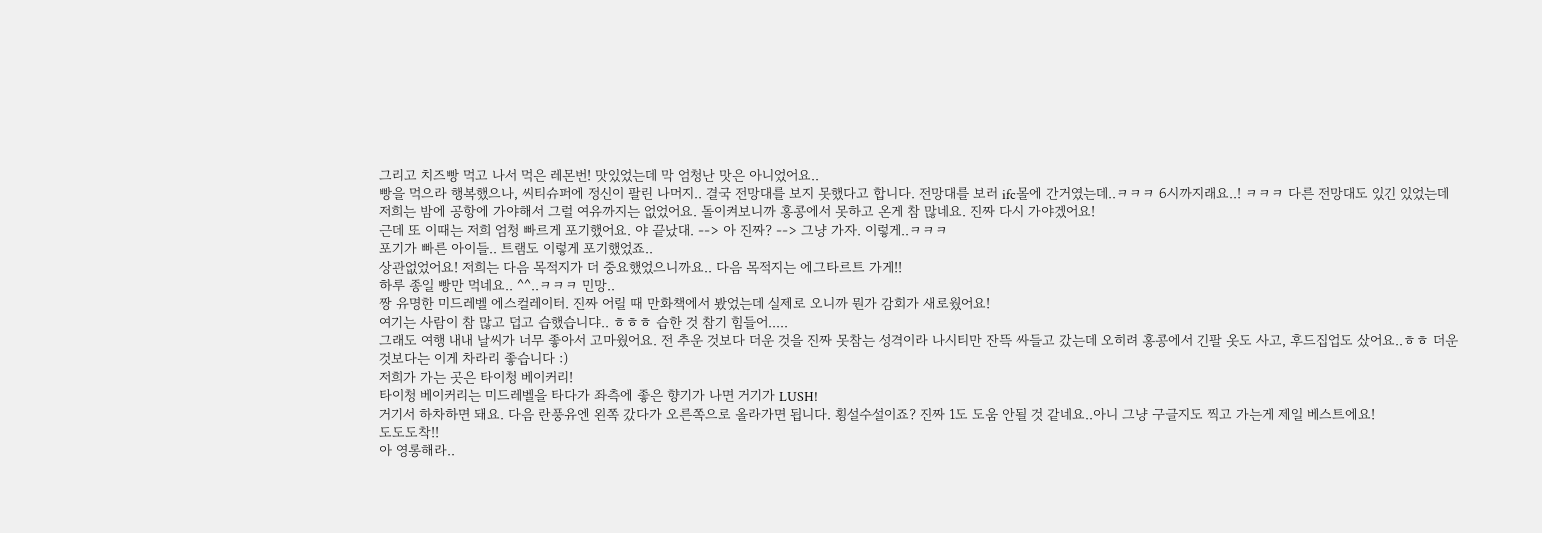그리고 치즈빵 먹고 나서 먹은 레몬번! 맛있었는데 막 엄청난 맛은 아니었어요..
빵을 먹으라 행복했으나, 씨티슈퍼에 정신이 팔린 나머지.. 결국 전망대를 보지 못했다고 합니다. 전망대를 보러 ifc몰에 간거였는데..ㅋㅋㅋ 6시까지래요..! ㅋㅋㅋ 다른 전망대도 있긴 있었는데 저희는 밤에 공항에 가야해서 그럴 여유까지는 없었어요. 돌이켜보니까 홍콩에서 못하고 온게 참 많네요. 진짜 다시 가야겠어요!
근데 또 이때는 저희 엄청 빠르게 포기했어요. 야 끝났대. --> 아 진짜? --> 그냥 가자. 이렇게..ㅋㅋㅋ
포기가 빠른 아이들.. 트램도 이렇게 포기했었죠..
상관없었어요! 저희는 다음 목적지가 더 중요했었으니까요.. 다음 목적지는 에그타르트 가게!!
하루 종일 빵만 먹네요.. ^^..ㅋㅋㅋ 민망..
짱 유명한 미드레벨 에스컬레이터. 진짜 어릴 때 만화책에서 봤었는데 실제로 오니까 뭔가 감회가 새로웠어요!
여기는 사람이 참 많고 덥고 습했습니댜.. ㅎㅎㅎ 습한 것 참기 힘들어.....
그래도 여행 내내 날씨가 너무 좋아서 고마웠어요. 전 추운 것보다 더운 것을 진짜 못참는 성격이라 나시티만 잔뜩 싸들고 갔는데 오히려 홍콩에서 긴팔 옷도 사고, 후드집업도 샀어요..ㅎㅎ 더운 것보다는 이게 차라리 좋습니다 :)
저희가 가는 곳은 타이청 베이커리!
타이청 베이커리는 미드레벨을 타다가 좌측에 좋은 향기가 나면 거기가 LUSH!
거기서 하차하면 돼요. 다음 란풍유엔 왼쪽 갔다가 오른쪽으로 올라가면 됩니다. 횡설수설이죠? 진짜 1도 도움 안될 것 같네요..아니 그냥 구글지도 찍고 가는게 제일 베스트에요!
도도도착!!
아 영롱해라..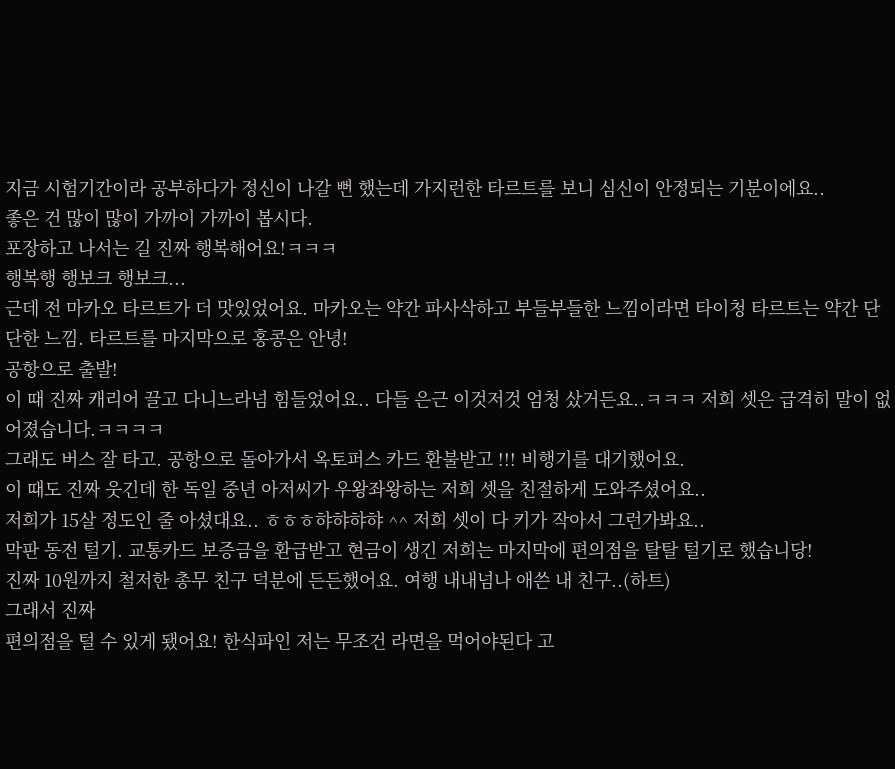지금 시험기간이라 공부하다가 정신이 나갈 뻔 했는데 가지런한 타르트를 보니 심신이 안정되는 기분이에요..
좋은 건 많이 많이 가까이 가까이 봅시다.
포장하고 나서는 길 진짜 행복해어요!ㅋㅋㅋ
행복행 행보크 행보크...
근데 전 마카오 타르트가 더 맛있었어요. 마카오는 약간 파사삭하고 부들부들한 느낌이라면 타이청 타르트는 약간 단단한 느낌. 타르트를 마지막으로 홍콩은 안녕!
공항으로 출발!
이 때 진짜 캐리어 끌고 다니느라넘 힘들었어요.. 다들 은근 이것저것 엄청 샀거든요..ㅋㅋㅋ 저희 셋은 급격히 말이 없어졌습니다.ㅋㅋㅋㅋ
그래도 버스 잘 타고. 공항으로 돌아가서 옥토퍼스 카드 환불받고 !!! 비행기를 대기했어요.
이 때도 진짜 웃긴데 한 독일 중년 아저씨가 우왕좌왕하는 저희 셋을 친절하게 도와주셨어요..
저희가 15살 정도인 줄 아셨대요.. ㅎㅎㅎ햐햐햐햐 ^^ 저희 셋이 다 키가 작아서 그런가봐요..
막판 동전 털기. 교통카드 보증금을 환급받고 현금이 생긴 저희는 마지막에 편의점을 탈탈 털기로 했습니당!
진짜 10원까지 철저한 총무 친구 덕분에 든든했어요. 여행 내내넘나 애쓴 내 친구..(하트)
그래서 진짜
편의점을 털 수 있게 됐어요! 한식파인 저는 무조건 라면을 먹어야된다 고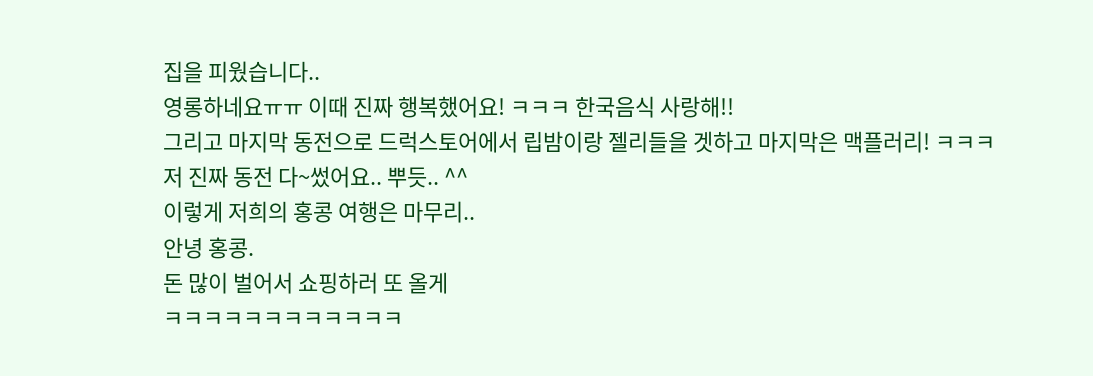집을 피웠습니다..
영롱하네요ㅠㅠ 이때 진짜 행복했어요! ㅋㅋㅋ 한국음식 사랑해!!
그리고 마지막 동전으로 드럭스토어에서 립밤이랑 젤리들을 겟하고 마지막은 맥플러리! ㅋㅋㅋ
저 진짜 동전 다~썼어요.. 뿌듯.. ^^
이렇게 저희의 홍콩 여행은 마무리..
안녕 홍콩.
돈 많이 벌어서 쇼핑하러 또 올게
ㅋㅋㅋㅋㅋㅋㅋㅋㅋㅋㅋㅋ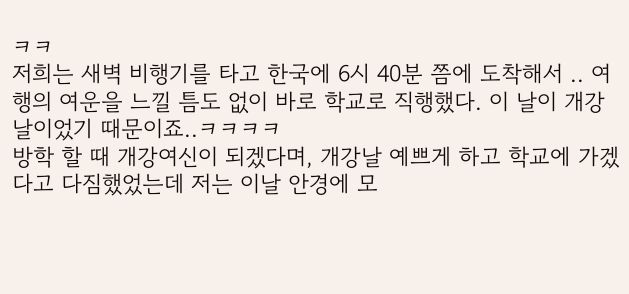ㅋㅋ
저희는 새벽 비행기를 타고 한국에 6시 40분 쯤에 도착해서 .. 여행의 여운을 느낄 틈도 없이 바로 학교로 직행했다. 이 날이 개강날이었기 때문이죠..ㅋㅋㅋㅋ
방학 할 때 개강여신이 되겠다며, 개강날 예쁘게 하고 학교에 가겠다고 다짐했었는데 저는 이날 안경에 모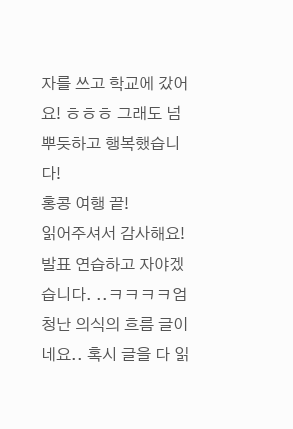자를 쓰고 학교에 갔어요! ㅎㅎㅎ 그래도 넘 뿌듯하고 행복했습니다!
홍콩 여행 끝!
읽어주셔서 감사해요!
발표 연습하고 자야겠습니다. ..ㅋㅋㅋㅋ엄청난 의식의 흐름 글이네요.. 혹시 글을 다 읽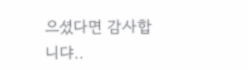으셨다면 감사합니댜..